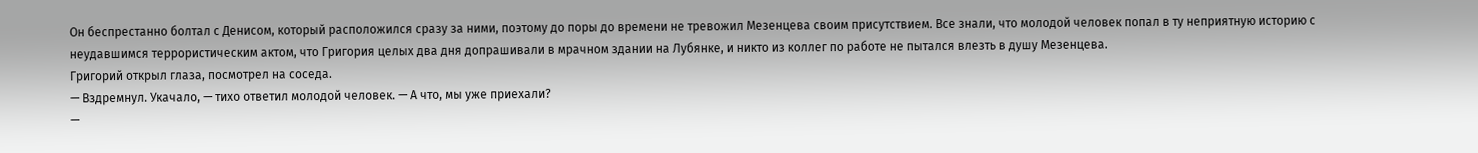Он беспрестанно болтал с Денисом, который расположился сразу за ними, поэтому до поры до времени не тревожил Мезенцева своим присутствием. Все знали, что молодой человек попал в ту неприятную историю с неудавшимся террористическим актом, что Григория целых два дня допрашивали в мрачном здании на Лубянке, и никто из коллег по работе не пытался влезть в душу Мезенцева.
Григорий открыл глаза, посмотрел на соседа.
— Вздремнул. Укачало, — тихо ответил молодой человек. — А что, мы уже приехали?
—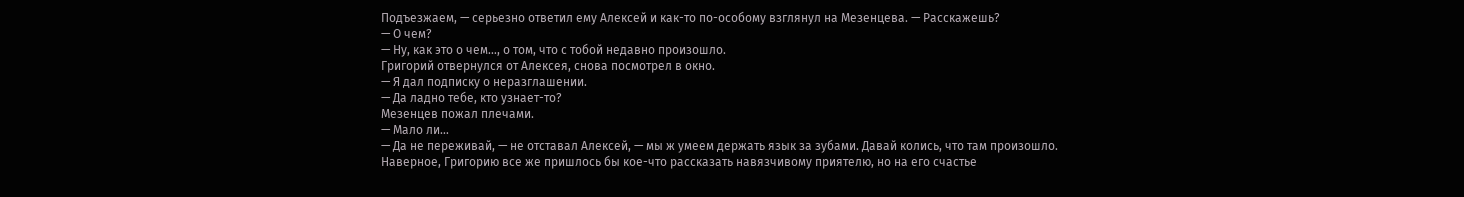Подъезжаем, — серьезно ответил ему Алексей и как-то по-особому взглянул на Мезенцева. — Расскажешь?
— О чем?
— Ну, как это о чем…, о том, что с тобой недавно произошло.
Григорий отвернулся от Алексея, снова посмотрел в окно.
— Я дал подписку о неразглашении.
— Да ладно тебе, кто узнает-то?
Мезенцев пожал плечами.
— Мало ли…
— Да не переживай, — не отставал Алексей, — мы ж умеем держать язык за зубами. Давай колись, что там произошло.
Наверное, Григорию все же пришлось бы кое-что рассказать навязчивому приятелю, но на его счастье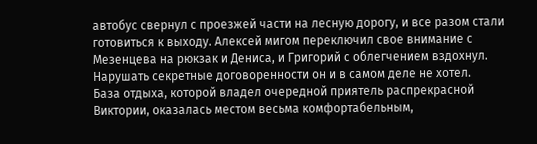автобус свернул с проезжей части на лесную дорогу, и все разом стали готовиться к выходу. Алексей мигом переключил свое внимание с Мезенцева на рюкзак и Дениса, и Григорий с облегчением вздохнул. Нарушать секретные договоренности он и в самом деле не хотел.
База отдыха, которой владел очередной приятель распрекрасной Виктории, оказалась местом весьма комфортабельным,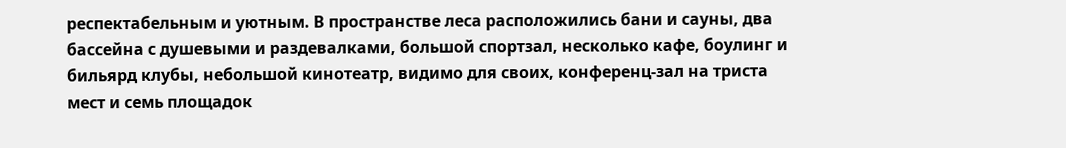респектабельным и уютным. В пространстве леса расположились бани и сауны, два бассейна с душевыми и раздевалками, большой спортзал, несколько кафе, боулинг и бильярд клубы, небольшой кинотеатр, видимо для своих, конференц-зал на триста мест и семь площадок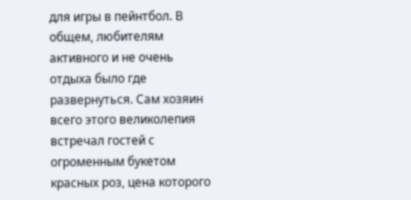для игры в пейнтбол. В общем, любителям активного и не очень отдыха было где развернуться. Сам хозяин всего этого великолепия встречал гостей с огроменным букетом красных роз, цена которого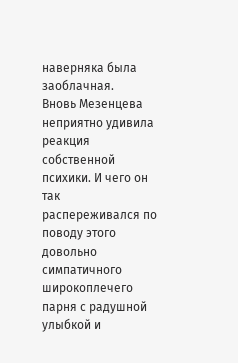наверняка была заоблачная.
Вновь Мезенцева неприятно удивила реакция собственной психики. И чего он так распереживался по поводу этого довольно симпатичного широкоплечего парня с радушной улыбкой и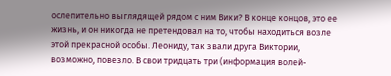ослепительно выглядящей рядом с ним Вики? В конце концов, это ее жизнь, и он никогда не претендовал на то, чтобы находиться возле этой прекрасной особы. Леониду, так звали друга Виктории, возможно, повезло. В свои тридцать три (информация волей-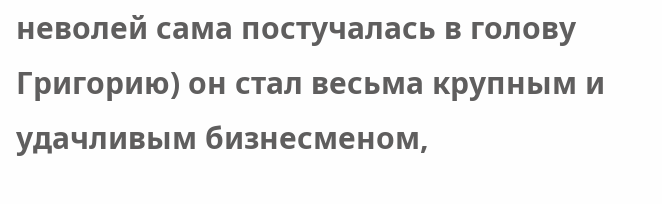неволей сама постучалась в голову Григорию) он стал весьма крупным и удачливым бизнесменом,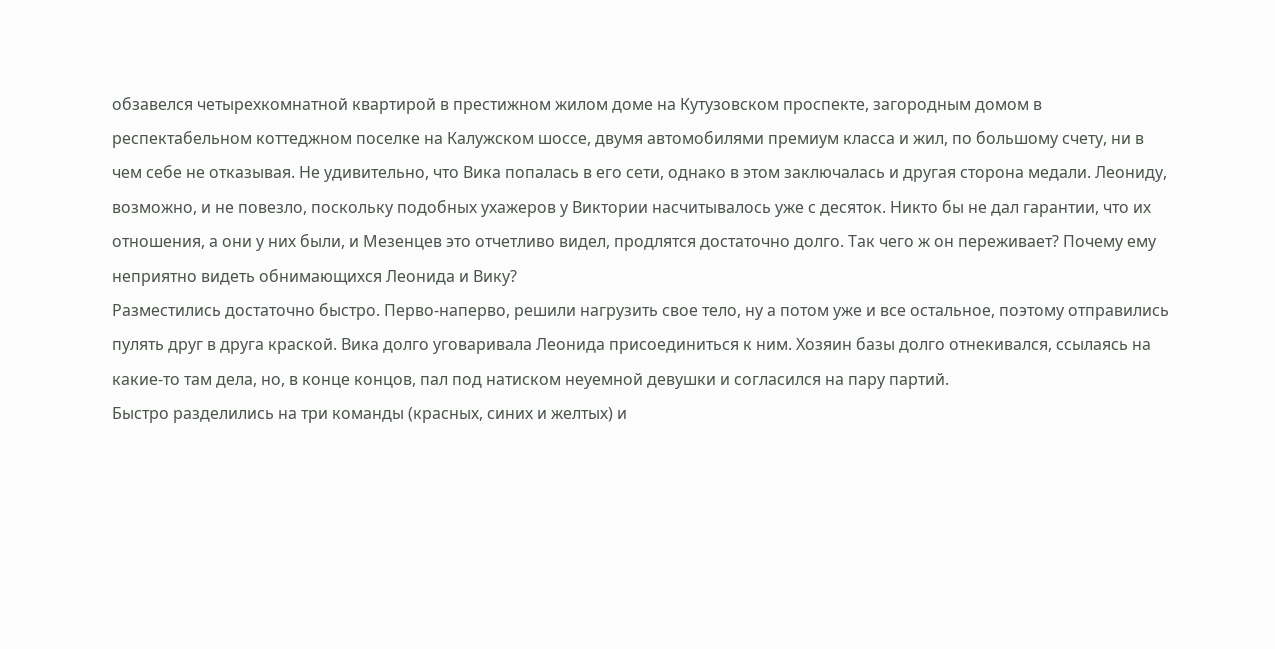обзавелся четырехкомнатной квартирой в престижном жилом доме на Кутузовском проспекте, загородным домом в респектабельном коттеджном поселке на Калужском шоссе, двумя автомобилями премиум класса и жил, по большому счету, ни в чем себе не отказывая. Не удивительно, что Вика попалась в его сети, однако в этом заключалась и другая сторона медали. Леониду, возможно, и не повезло, поскольку подобных ухажеров у Виктории насчитывалось уже с десяток. Никто бы не дал гарантии, что их отношения, а они у них были, и Мезенцев это отчетливо видел, продлятся достаточно долго. Так чего ж он переживает? Почему ему неприятно видеть обнимающихся Леонида и Вику?
Разместились достаточно быстро. Перво-наперво, решили нагрузить свое тело, ну а потом уже и все остальное, поэтому отправились пулять друг в друга краской. Вика долго уговаривала Леонида присоединиться к ним. Хозяин базы долго отнекивался, ссылаясь на какие-то там дела, но, в конце концов, пал под натиском неуемной девушки и согласился на пару партий.
Быстро разделились на три команды (красных, синих и желтых) и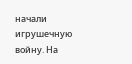начали игрушечную войну. На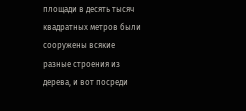площади в десять тысяч квадратных метров были сооружены всякие разные строения из дерева, и вот посреди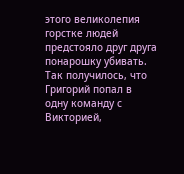этого великолепия горстке людей предстояло друг друга понарошку убивать. Так получилось, что Григорий попал в одну команду с Викторией,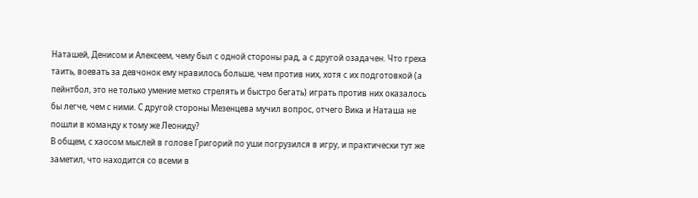Наташей, Денисом и Алексеем, чему был с одной стороны рад, а с другой озадачен. Что греха таить, воевать за девчонок ему нравилось больше, чем против них, хотя с их подготовкой (а пейнтбол, это не только умение метко стрелять и быстро бегать) играть против них оказалось бы легче, чем с ними. С другой стороны Мезенцева мучил вопрос, отчего Вика и Наташа не пошли в команду к тому же Леониду?
В общем, с хаосом мыслей в голове Григорий по уши погрузился в игру, и практически тут же заметил, что находится со всеми в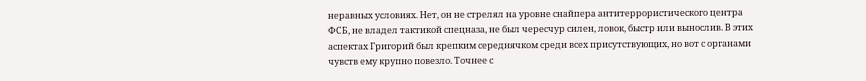неравных условиях. Нет, он не стрелял на уровне снайпера антитеррористического центра ФСБ, не владел тактикой спецназа, не был чересчур силен, ловок, быстр или вынослив. В этих аспектах Григорий был крепким середнячком среди всех присутствующих, но вот с органами чувств ему крупно повезло. Точнее с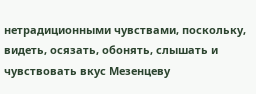нетрадиционными чувствами, поскольку, видеть, осязать, обонять, слышать и чувствовать вкус Мезенцеву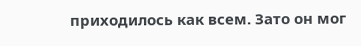приходилось как всем. Зато он мог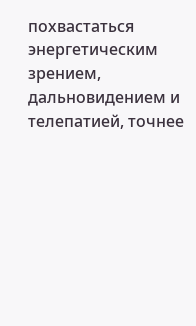похвастаться энергетическим зрением, дальновидением и телепатией, точнее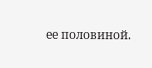ее половиной.